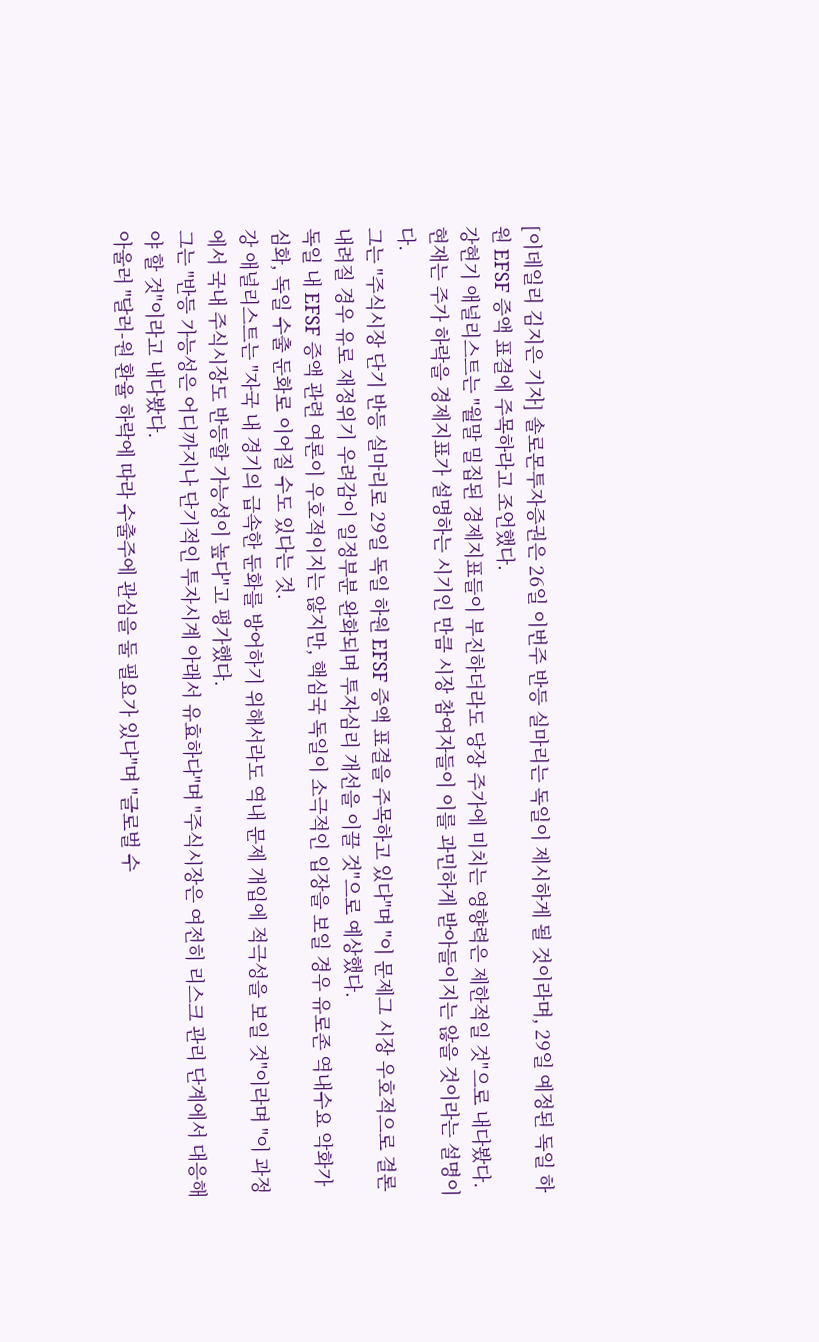[이데일리 김지은 기자] 솔로몬투자증권은 26일 이번주 반등 실마리는 독일이 제시하게 될 것이라며, 29일 예정된 독일 하원 EFSF 증액 표결에 주목하라고 조언했다.
강현기 애널리스트는 "월말 밀집된 경제지표들이 부진하더라도 당장 주가에 미치는 영향력은 제한적일 것"으로 내다봤다.
현재는 주가 하락을 경제지표가 설명하는 시기인 만큼 시장 참여자들이 이를 과민하게 받아들이지는 않을 것이라는 설명이다.
그는 "주식시장 단기 반등 실마리로 29일 독일 하원 EFSF 증액 표결을 주목하고 있다"며 "이 문제그 시장 우호적으로 결론 내려질 경우 유로 재정위기 우려감이 일정부분 완화되며 투자심리 개선을 이끌 것"으로 예상했다.
독일 내 EFSF 증액 관련 여론이 우호적이지는 않지만, 핵심국 독일이 소극적인 입장을 보일 경우 유로존 역내수요 악화가 심화, 독일 수출 둔화로 이어질 수도 있다는 것.
강 애널리스트는 "자국 내 경기의 급속한 둔화를 방어하기 위해서라도 역내 문제 개입에 적극성을 보일 것"이라며 "이 과정에서 국내 주식시장도 반등할 가능성이 높다"고 평가했다.
그는 "반등 가능성은 어디까지나 단기적인 투자시계 아래서 유효하다"며 "주식시장은 여전히 리스크 관리 단계에서 대응해야 할 것"이라고 내다봤다.
아울러 "달러-원 환율 하락에 따라 수출주에 관심을 둘 필요가 있다"며 "글로벌 수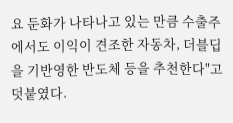요 둔화가 나타나고 있는 만큼 수출주에서도 이익이 견조한 자동차, 더블딥을 기반영한 반도체 등을 추천한다"고 덧붙였다.